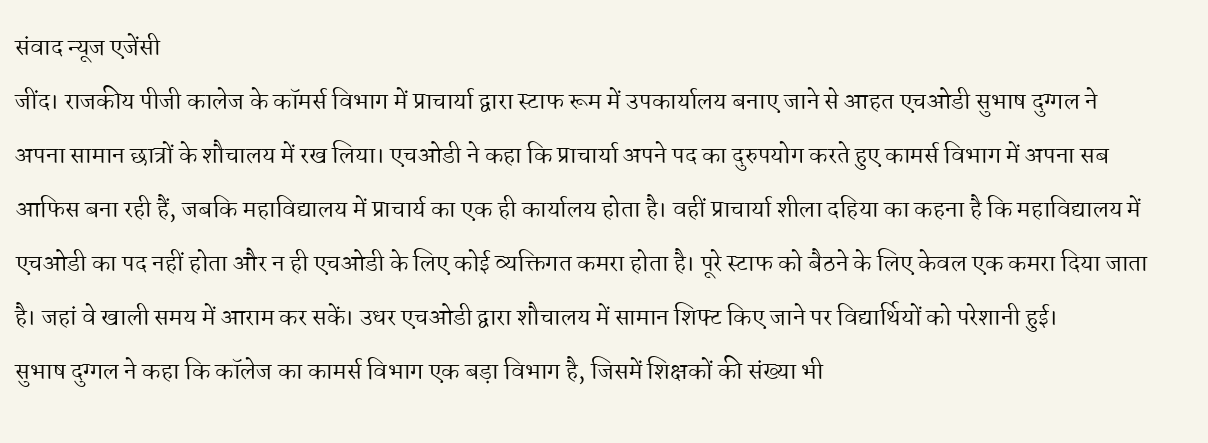संवाद न्यूज एजेंसी
जींद। राजकीय पीजी कालेज के कॉमर्स विभाग में प्राचार्या द्वारा स्टाफ रूम में उपकार्यालय बनाए जाने से आहत एचओडी सुभाष दुग्गल ने अपना सामान छात्रों के शौचालय में रख लिया। एचओडी ने कहा कि प्राचार्या अपने पद का दुरुपयोग करते हुए कामर्स विभाग में अपना सब आफिस बना रही हैं, जबकि महाविद्यालय में प्राचार्य का एक ही कार्यालय होता है। वहीं प्राचार्या शीला दहिया का कहना है कि महाविद्यालय में एचओडी का पद नहीं होता और न ही एचओडी के लिए कोई व्यक्तिगत कमरा होता है। पूरे स्टाफ को बैठने के लिए केवल एक कमरा दिया जाता है। जहां वे खाली समय में आराम कर सकें। उधर एचओडी द्वारा शौचालय में सामान शिफ्ट किए जाने पर विद्यार्थियों को परेशानी हुई।
सुभाष दुग्गल ने कहा कि कॉलेज का कामर्स विभाग एक बड़ा विभाग है, जिसमें शिक्षकों की संख्या भी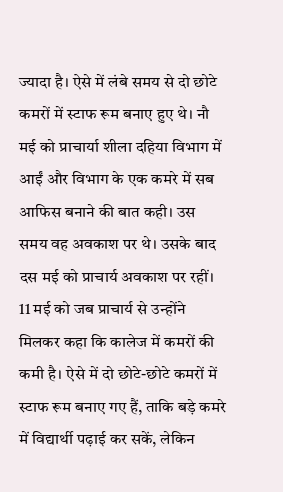ज्यादा है। ऐसे में लंबे समय से दो छोटे कमरों में स्टाफ रूम बनाए हुए थे। नौ मई को प्राचार्या शीला दहिया विभाग में आईं और विभाग के एक कमरे में सब आफिस बनाने की बात कही। उस समय वह अवकाश पर थे। उसके बाद दस मई को प्राचार्य अवकाश पर रहीं। 11 मई को जब प्राचार्य से उन्होंने मिलकर कहा कि कालेज में कमरों की कमी है। ऐसे में दो छोटे-छोटे कमरों में स्टाफ रूम बनाए गए हैं, ताकि बड़े कमरे में विद्यार्थी पढ़ाई कर सकें, लेकिन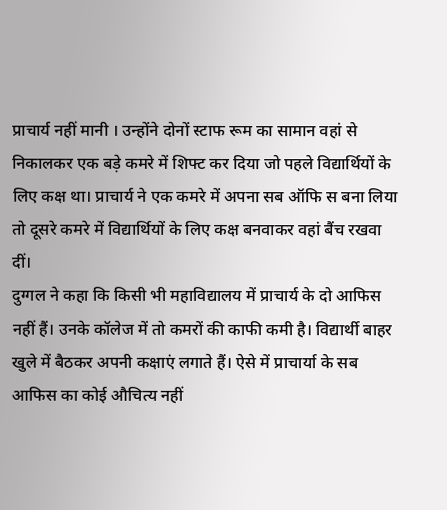प्राचार्य नहीं मानी । उन्होंने दोनों स्टाफ रूम का सामान वहां से निकालकर एक बड़े कमरे में शिफ्ट कर दिया जो पहले विद्यार्थियों के लिए कक्ष था। प्राचार्य ने एक कमरे में अपना सब ऑफि स बना लिया तो दूसरे कमरे में विद्यार्थियों के लिए कक्ष बनवाकर वहां बैंच रखवा दीं।
दुग्गल ने कहा कि किसी भी महाविद्यालय में प्राचार्य के दो आफिस नहीं हैं। उनके कॉलेज में तो कमरों की काफी कमी है। विद्यार्थी बाहर खुले में बैठकर अपनी कक्षाएं लगाते हैं। ऐसे में प्राचार्या के सब आफिस का कोई औचित्य नहीं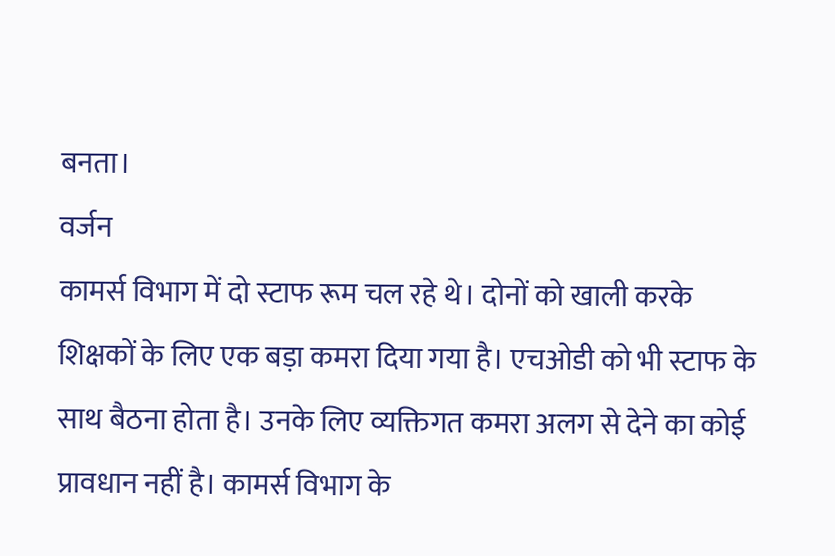बनता।
वर्जन
कामर्स विभाग में दो स्टाफ रूम चल रहे थे। दोनों को खाली करके शिक्षकों के लिए एक बड़ा कमरा दिया गया है। एचओडी को भी स्टाफ के साथ बैठना होता है। उनके लिए व्यक्तिगत कमरा अलग से देने का कोई प्रावधान नहीं है। कामर्स विभाग के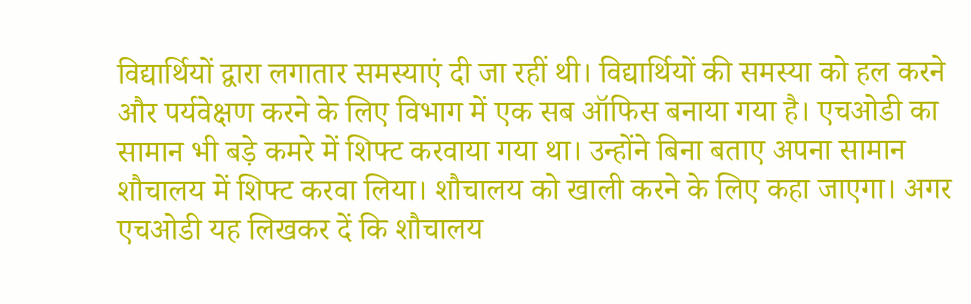विद्यार्थियों द्वारा लगातार समस्याएं दी जा रहीं थी। विद्यार्थियों की समस्या को हल करने और पर्यवेक्षण करने के लिए विभाग में एक सब ऑफिस बनाया गया है। एचओडी का सामान भी बड़े कमरे में शिफ्ट करवाया गया था। उन्होंने बिना बताए अपना सामान शौचालय में शिफ्ट करवा लिया। शौचालय को खाली करने के लिए कहा जाएगा। अगर एचओडी यह लिखकर दें कि शौचालय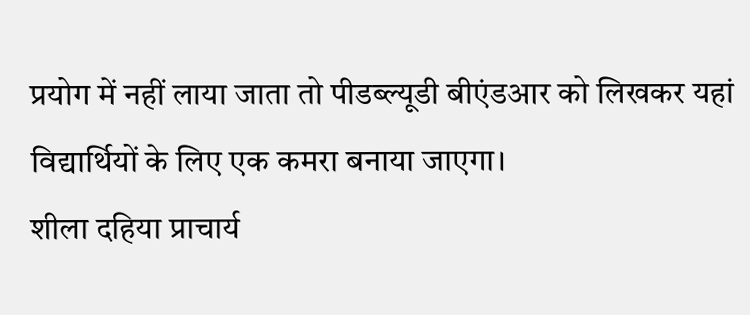प्रयोग में नहीं लाया जाता तो पीडब्ल्यूडी बीएंडआर को लिखकर यहां विद्यार्थियों के लिए एक कमरा बनाया जाएगा।
शीला दहिया प्राचार्य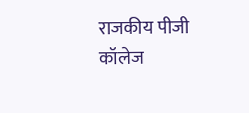राजकीय पीजी कॉलेज